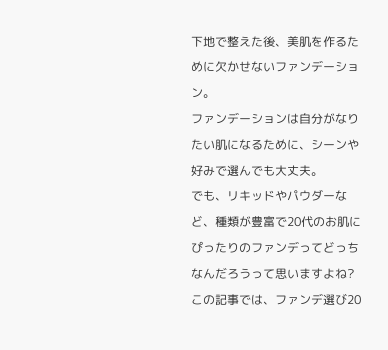下地で整えた後、美肌を作るために欠かせないファンデーション。
ファンデーションは自分がなりたい肌になるために、シーンや好みで選んでも大丈夫。
でも、リキッドやパウダーなど、種類が豊富で20代のお肌にぴったりのファンデってどっちなんだろうって思いますよね?
この記事では、ファンデ選び20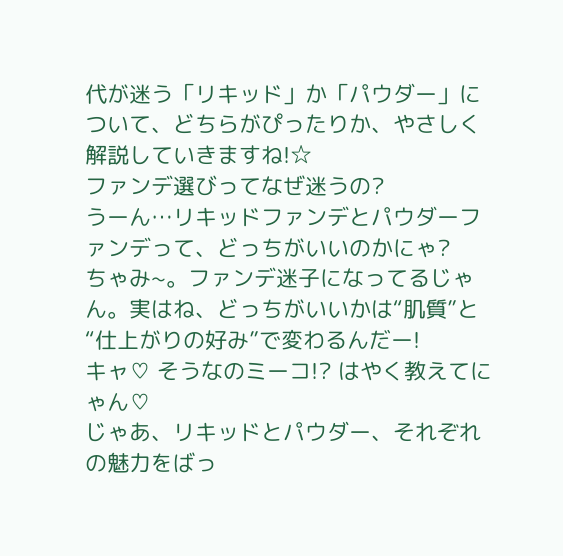代が迷う「リキッド」か「パウダー」について、どちらがぴったりか、やさしく解説していきますね!☆
ファンデ選びってなぜ迷うの?
うーん…リキッドファンデとパウダーファンデって、どっちがいいのかにゃ?
ちゃみ~。ファンデ迷子になってるじゃん。実はね、どっちがいいかは“肌質”と“仕上がりの好み”で変わるんだー!
キャ♡ そうなのミーコ!? はやく教えてにゃん♡
じゃあ、リキッドとパウダー、それぞれの魅力をばっ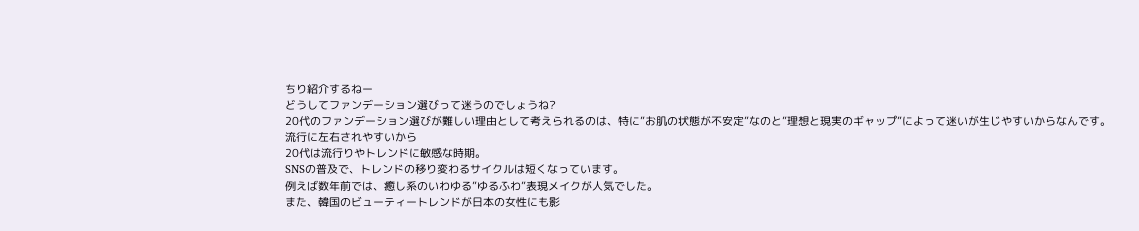ちり紹介するねー
どうしてファンデーション選びって迷うのでしょうね?
20代のファンデーション選びが難しい理由として考えられるのは、特に”お肌の状態が不安定”なのと”理想と現実のギャップ”によって迷いが生じやすいからなんです。
流行に左右されやすいから
20代は流行りやトレンドに敏感な時期。
SNSの普及で、トレンドの移り変わるサイクルは短くなっています。
例えば数年前では、癒し系のいわゆる”ゆるふわ”表現メイクが人気でした。
また、韓国のビューティートレンドが日本の女性にも影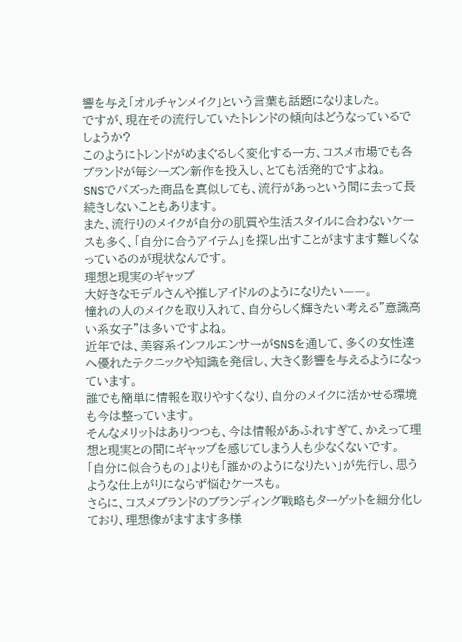響を与え「オルチャンメイク」という言葉も話題になりました。
ですが、現在その流行していたトレンドの傾向はどうなっているでしょうか?
このようにトレンドがめまぐるしく変化する一方、コスメ市場でも各ブランドが毎シーズン新作を投入し、とても活発的ですよね。
SNSでバズった商品を真似しても、流行があっという間に去って長続きしないこともあります。
また、流行りのメイクが自分の肌質や生活スタイルに合わないケースも多く、「自分に合うアイテム」を探し出すことがますます難しくなっているのが現状なんです。
理想と現実のギャップ
大好きなモデルさんや推しアイドルのようになりたい——。
憧れの人のメイクを取り入れて、自分らしく輝きたい考える”意識高い系女子”は多いですよね。
近年では、美容系インフルエンサーがSNSを通して、多くの女性達へ優れたテクニックや知識を発信し、大きく影響を与えるようになっています。
誰でも簡単に情報を取りやすくなり、自分のメイクに活かせる環境も今は整っています。
そんなメリットはありつつも、今は情報があふれすぎて、かえって理想と現実との間にギャップを感じてしまう人も少なくないです。
「自分に似合うもの」よりも「誰かのようになりたい」が先行し、思うような仕上がりにならず悩むケースも。
さらに、コスメブランドのブランディング戦略もターゲットを細分化しており、理想像がますます多様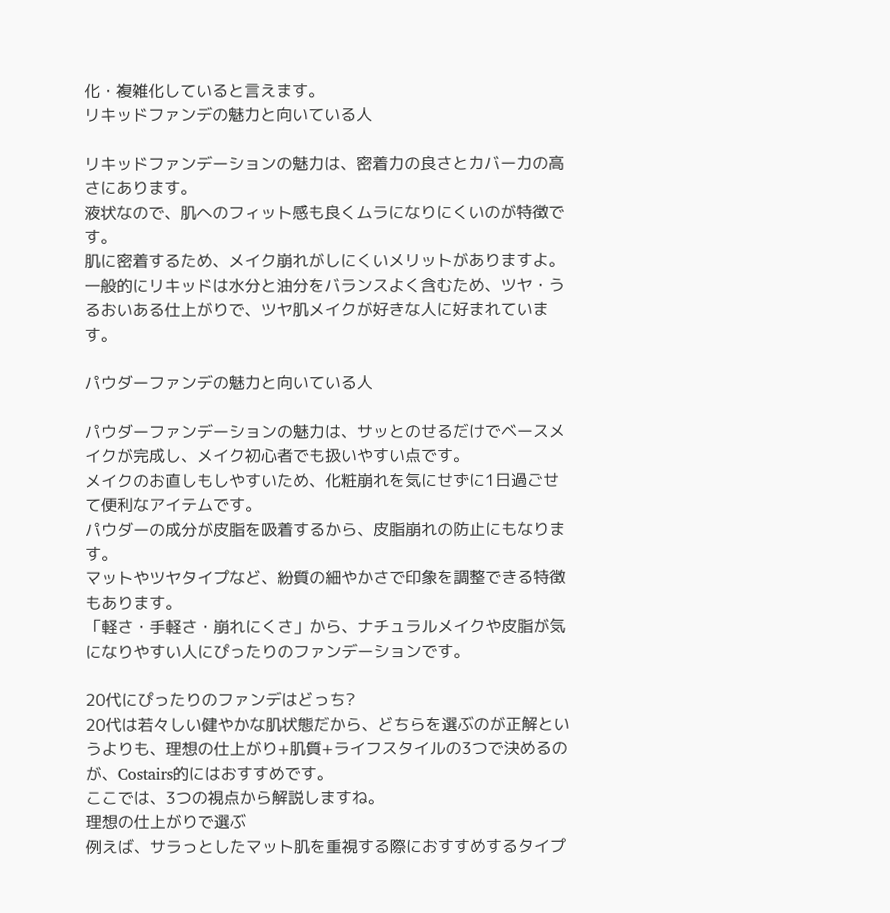化・複雑化していると言えます。
リキッドファンデの魅力と向いている人

リキッドファンデーションの魅力は、密着力の良さとカバー力の高さにあります。
液状なので、肌へのフィット感も良くムラになりにくいのが特徴です。
肌に密着するため、メイク崩れがしにくいメリットがありますよ。
一般的にリキッドは水分と油分をバランスよく含むため、ツヤ・うるおいある仕上がりで、ツヤ肌メイクが好きな人に好まれています。

パウダーファンデの魅力と向いている人

パウダーファンデーションの魅力は、サッとのせるだけでベースメイクが完成し、メイク初心者でも扱いやすい点です。
メイクのお直しもしやすいため、化粧崩れを気にせずに1日過ごせて便利なアイテムです。
パウダーの成分が皮脂を吸着するから、皮脂崩れの防止にもなります。
マットやツヤタイプなど、紛質の細やかさで印象を調整できる特徴もあります。
「軽さ・手軽さ・崩れにくさ」から、ナチュラルメイクや皮脂が気になりやすい人にぴったりのファンデーションです。

20代にぴったりのファンデはどっち?
20代は若々しい健やかな肌状態だから、どちらを選ぶのが正解というよりも、理想の仕上がり+肌質+ライフスタイルの3つで決めるのが、Costairs的にはおすすめです。
ここでは、3つの視点から解説しますね。
理想の仕上がりで選ぶ
例えば、サラっとしたマット肌を重視する際におすすめするタイプ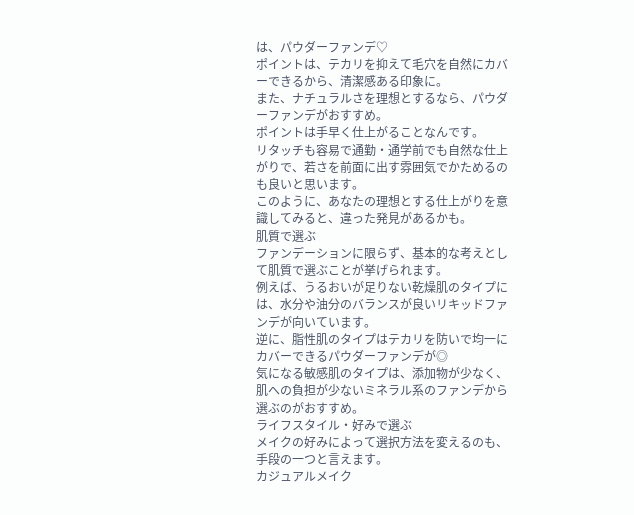は、パウダーファンデ♡
ポイントは、テカリを抑えて毛穴を自然にカバーできるから、清潔感ある印象に。
また、ナチュラルさを理想とするなら、パウダーファンデがおすすめ。
ポイントは手早く仕上がることなんです。
リタッチも容易で通勤・通学前でも自然な仕上がりで、若さを前面に出す雰囲気でかためるのも良いと思います。
このように、あなたの理想とする仕上がりを意識してみると、違った発見があるかも。
肌質で選ぶ
ファンデーションに限らず、基本的な考えとして肌質で選ぶことが挙げられます。
例えば、うるおいが足りない乾燥肌のタイプには、水分や油分のバランスが良いリキッドファンデが向いています。
逆に、脂性肌のタイプはテカリを防いで均一にカバーできるパウダーファンデが◎
気になる敏感肌のタイプは、添加物が少なく、肌への負担が少ないミネラル系のファンデから選ぶのがおすすめ。
ライフスタイル・好みで選ぶ
メイクの好みによって選択方法を変えるのも、手段の一つと言えます。
カジュアルメイク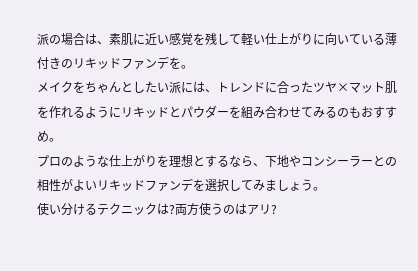派の場合は、素肌に近い感覚を残して軽い仕上がりに向いている薄付きのリキッドファンデを。
メイクをちゃんとしたい派には、トレンドに合ったツヤ×マット肌を作れるようにリキッドとパウダーを組み合わせてみるのもおすすめ。
プロのような仕上がりを理想とするなら、下地やコンシーラーとの相性がよいリキッドファンデを選択してみましょう。
使い分けるテクニックは?両方使うのはアリ?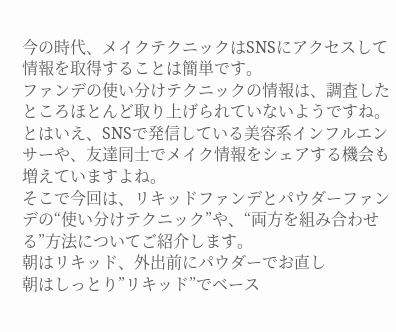今の時代、メイクテクニックはSNSにアクセスして情報を取得することは簡単です。
ファンデの使い分けテクニックの情報は、調査したところほとんど取り上げられていないようですね。
とはいえ、SNSで発信している美容系インフルエンサーや、友達同士でメイク情報をシェアする機会も増えていますよね。
そこで今回は、リキッドファンデとパウダーファンデの“使い分けテクニック”や、“両方を組み合わせる”方法についてご紹介します。
朝はリキッド、外出前にパウダーでお直し
朝はしっとり”リキッド”でベース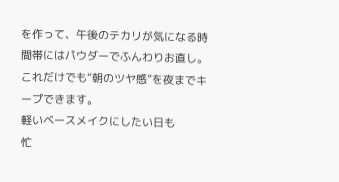を作って、午後のテカリが気になる時間帯にはパウダーでふんわりお直し。
これだけでも“朝のツヤ感”を夜までキープできます。
軽いベースメイクにしたい日も
忙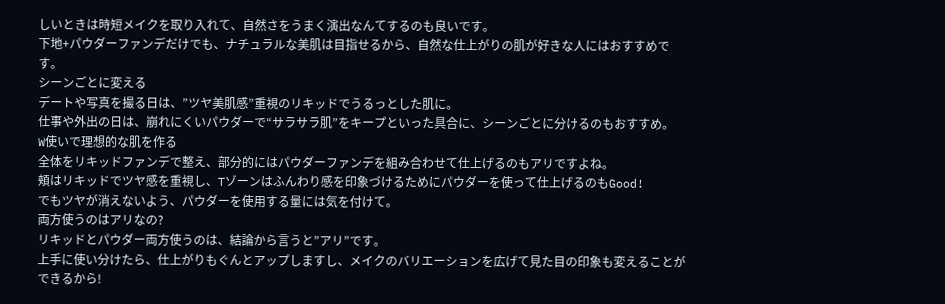しいときは時短メイクを取り入れて、自然さをうまく演出なんてするのも良いです。
下地+パウダーファンデだけでも、ナチュラルな美肌は目指せるから、自然な仕上がりの肌が好きな人にはおすすめです。
シーンごとに変える
デートや写真を撮る日は、”ツヤ美肌感”重視のリキッドでうるっとした肌に。
仕事や外出の日は、崩れにくいパウダーで“サラサラ肌”をキープといった具合に、シーンごとに分けるのもおすすめ。
W使いで理想的な肌を作る
全体をリキッドファンデで整え、部分的にはパウダーファンデを組み合わせて仕上げるのもアリですよね。
頬はリキッドでツヤ感を重視し、Tゾーンはふんわり感を印象づけるためにパウダーを使って仕上げるのもGood!
でもツヤが消えないよう、パウダーを使用する量には気を付けて。
両方使うのはアリなの?
リキッドとパウダー両方使うのは、結論から言うと”アリ”です。
上手に使い分けたら、仕上がりもぐんとアップしますし、メイクのバリエーションを広げて見た目の印象も変えることができるから!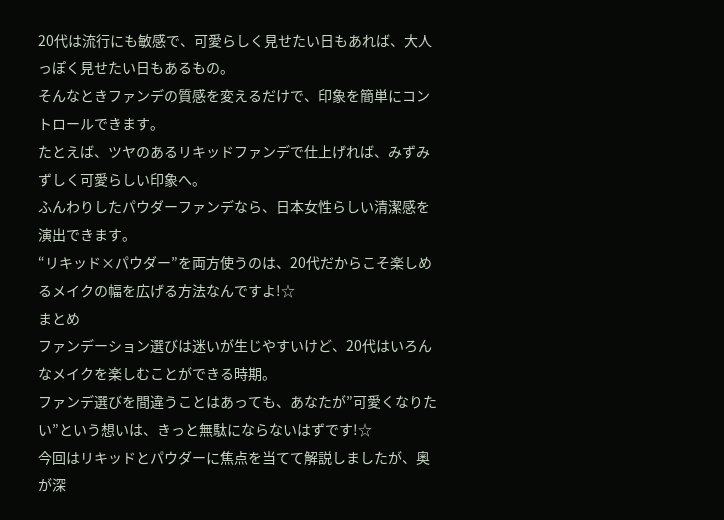20代は流行にも敏感で、可愛らしく見せたい日もあれば、大人っぽく見せたい日もあるもの。
そんなときファンデの質感を変えるだけで、印象を簡単にコントロールできます。
たとえば、ツヤのあるリキッドファンデで仕上げれば、みずみずしく可愛らしい印象へ。
ふんわりしたパウダーファンデなら、日本女性らしい清潔感を演出できます。
“リキッド×パウダー”を両方使うのは、20代だからこそ楽しめるメイクの幅を広げる方法なんですよ!☆
まとめ
ファンデーション選びは迷いが生じやすいけど、20代はいろんなメイクを楽しむことができる時期。
ファンデ選びを間違うことはあっても、あなたが”可愛くなりたい”という想いは、きっと無駄にならないはずです!☆
今回はリキッドとパウダーに焦点を当てて解説しましたが、奥が深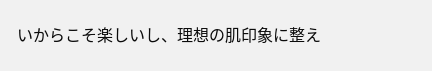いからこそ楽しいし、理想の肌印象に整え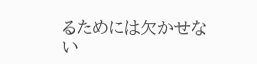るためには欠かせない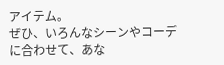アイテム。
ぜひ、いろんなシーンやコーデに合わせて、あな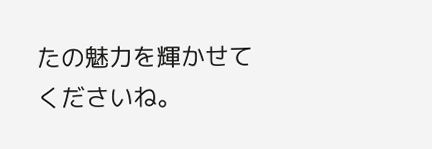たの魅力を輝かせてくださいね。